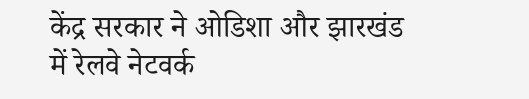केंद्र सरकार ने ओडिशा और झारखंड में रेलवे नेटवर्क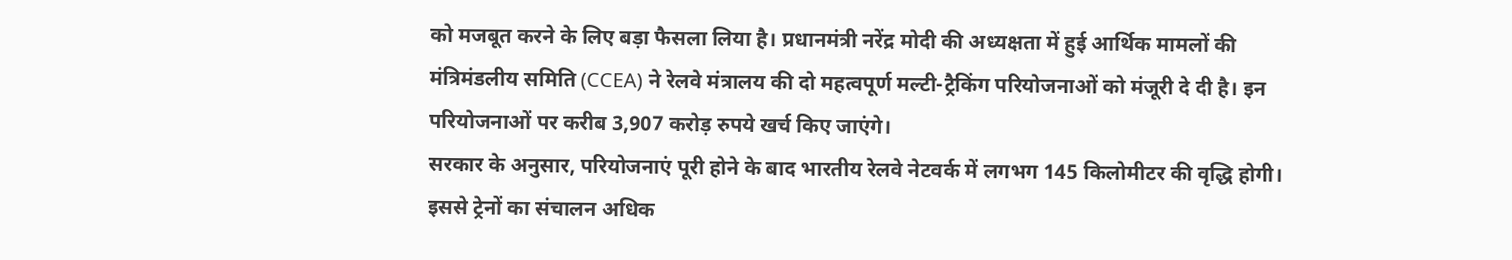को मजबूत करने के लिए बड़ा फैसला लिया है। प्रधानमंत्री नरेंद्र मोदी की अध्यक्षता में हुई आर्थिक मामलों की मंत्रिमंडलीय समिति (CCEA) ने रेलवे मंत्रालय की दो महत्वपूर्ण मल्टी-ट्रैकिंग परियोजनाओं को मंजूरी दे दी है। इन परियोजनाओं पर करीब 3,907 करोड़ रुपये खर्च किए जाएंगे।
सरकार के अनुसार, परियोजनाएं पूरी होने के बाद भारतीय रेलवे नेटवर्क में लगभग 145 किलोमीटर की वृद्धि होगी। इससे ट्रेनों का संचालन अधिक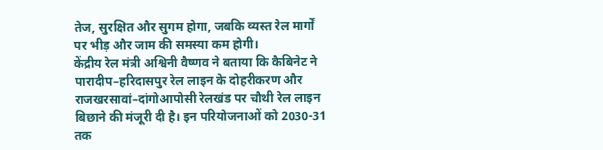तेज, सुरक्षित और सुगम होगा, जबकि व्यस्त रेल मार्गों पर भीड़ और जाम की समस्या कम होगी।
केंद्रीय रेल मंत्री अश्विनी वैष्णव ने बताया कि कैबिनेट ने पारादीप–हरिदासपुर रेल लाइन के दोहरीकरण और राजखरसावां–दांगोआपोसी रेलखंड पर चौथी रेल लाइन बिछाने की मंजूरी दी है। इन परियोजनाओं को 2030-31 तक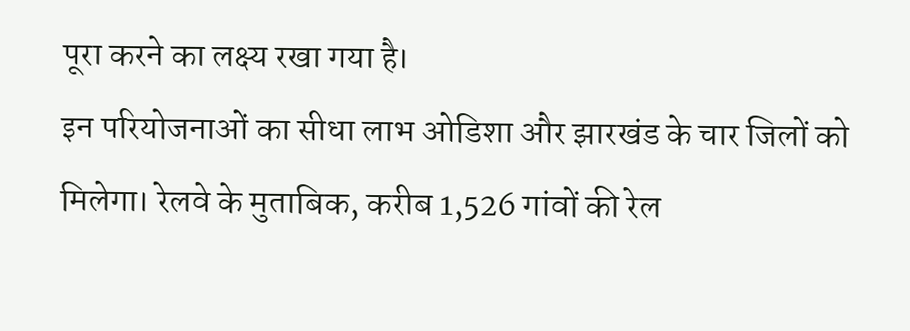पूरा करने का लक्ष्य रखा गया है।
इन परियोजनाओं का सीधा लाभ ओडिशा और झारखंड के चार जिलों को मिलेगा। रेलवे के मुताबिक, करीब 1,526 गांवों की रेल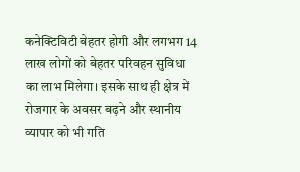कनेक्टिविटी बेहतर होगी और लगभग 14 लाख लोगों को बेहतर परिवहन सुविधा का लाभ मिलेगा। इसके साथ ही क्षेत्र में रोजगार के अवसर बढ़ने और स्थानीय व्यापार को भी गति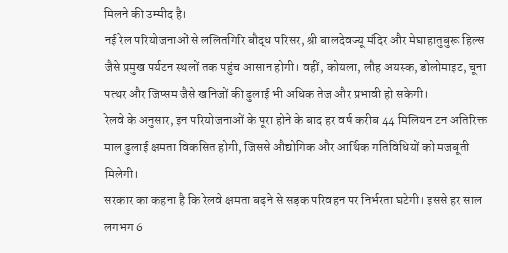मिलने की उम्मीद है।
नई रेल परियोजनाओं से ललितगिरि बौद्ध परिसर, श्री बालदेवज्यू मंदिर और मेघाहातुबुरू हिल्स जैसे प्रमुख पर्यटन स्थलों तक पहुंच आसान होगी। वहीं, कोयला, लौह अयस्क, डोलोमाइट, चूना पत्थर और जिप्सम जैसे खनिजों की ढुलाई भी अधिक तेज और प्रभावी हो सकेगी।
रेलवे के अनुसार, इन परियोजनाओं के पूरा होने के बाद हर वर्ष करीब 44 मिलियन टन अतिरिक्त माल ढुलाई क्षमता विकसित होगी, जिससे औद्योगिक और आर्थिक गतिविधियों को मजबूती मिलेगी।
सरकार का कहना है कि रेलवे क्षमता बढ़ने से सड़क परिवहन पर निर्भरता घटेगी। इससे हर साल लगभग 6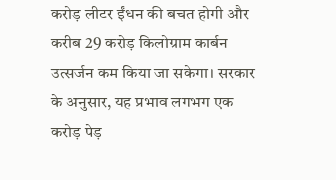करोड़ लीटर ईंधन की बचत होगी और करीब 29 करोड़ किलोग्राम कार्बन उत्सर्जन कम किया जा सकेगा। सरकार के अनुसार, यह प्रभाव लगभग एक करोड़ पेड़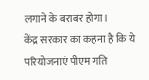लगाने के बराबर होगा।
केंद्र सरकार का कहना है कि ये परियोजनाएं पीएम गति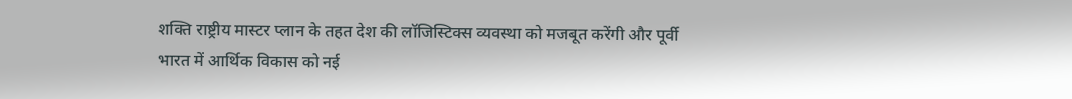शक्ति राष्ट्रीय मास्टर प्लान के तहत देश की लॉजिस्टिक्स व्यवस्था को मजबूत करेंगी और पूर्वी भारत में आर्थिक विकास को नई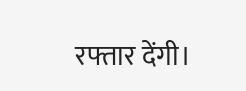रफ्तार देंगी।